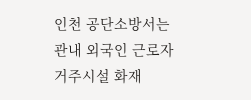인천 공단소방서는 관내 외국인 근로자 거주시설 화재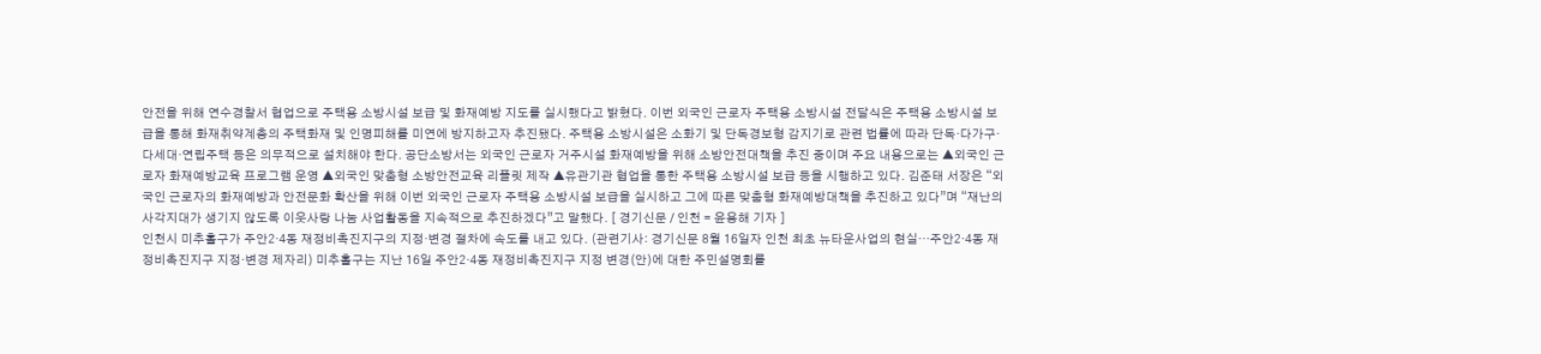안전을 위해 연수경찰서 협업으로 주택용 소방시설 보급 및 화재예방 지도를 실시했다고 밝혔다. 이번 외국인 근로자 주택용 소방시설 전달식은 주택용 소방시설 보급을 통해 화재취약계층의 주택화재 및 인명피해를 미연에 방지하고자 추진됐다. 주택용 소방시설은 소화기 및 단독경보형 감지기로 관련 법률에 따라 단독·다가구·다세대·연립주택 등은 의무적으로 설치해야 한다. 공단소방서는 외국인 근로자 거주시설 화재예방을 위해 소방안전대책을 추진 중이며 주요 내용으로는 ▲외국인 근로자 화재예방교육 프로그램 운영 ▲외국인 맞춤형 소방안전교육 리플릿 제작 ▲유관기관 협업을 통한 주택용 소방시설 보급 등을 시행하고 있다. 김준태 서장은 “외국인 근로자의 화재예방과 안전문화 확산을 위해 이번 외국인 근로자 주택용 소방시설 보급을 실시하고 그에 따른 맞춤형 화재예방대책을 추진하고 있다”며 “재난의 사각지대가 생기지 않도록 이웃사랑 나눔 사업활동을 지속적으로 추진하겠다”고 말했다. [ 경기신문 / 인천 = 윤용해 기자 ]
인천시 미추홀구가 주안2·4동 재정비촉진지구의 지정·변경 절차에 속도를 내고 있다. (관련기사: 경기신문 8월 16일자 인천 최초 뉴타운사업의 현실…주안2‧4동 재정비촉진지구 지정‧변경 제자리) 미추홀구는 지난 16일 주안2·4동 재정비촉진지구 지정 변경(안)에 대한 주민설명회를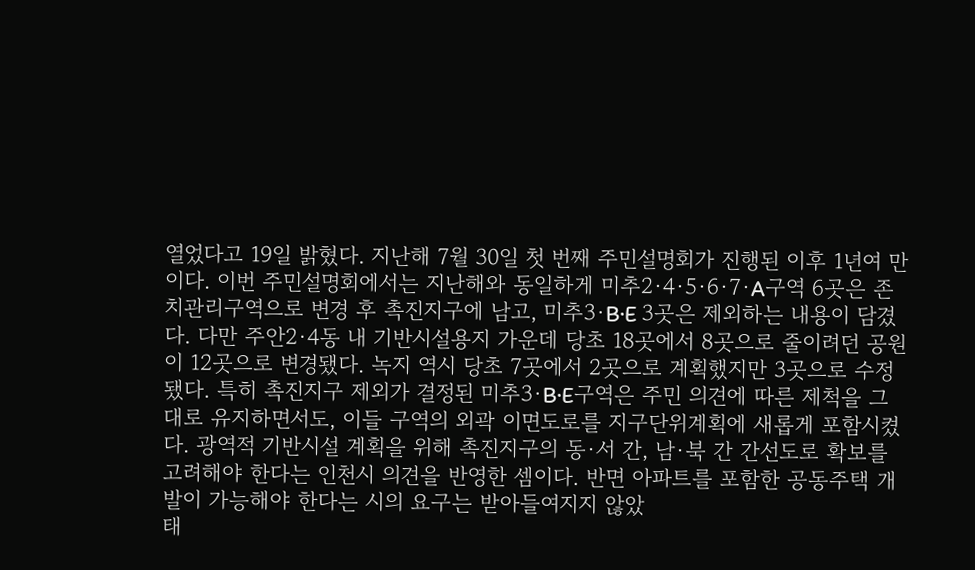열었다고 19일 밝혔다. 지난해 7월 30일 첫 번째 주민설명회가 진행된 이후 1년여 만이다. 이번 주민설명회에서는 지난해와 동일하게 미추2·4·5·6·7·A구역 6곳은 존치관리구역으로 변경 후 촉진지구에 남고, 미추3·B·E 3곳은 제외하는 내용이 담겼다. 다만 주안2·4동 내 기반시설용지 가운데 당초 18곳에서 8곳으로 줄이려던 공원이 12곳으로 변경됐다. 녹지 역시 당초 7곳에서 2곳으로 계획했지만 3곳으로 수정됐다. 특히 촉진지구 제외가 결정된 미추3·B·E구역은 주민 의견에 따른 제척을 그대로 유지하면서도, 이들 구역의 외곽 이면도로를 지구단위계획에 새롭게 포함시켰다. 광역적 기반시설 계획을 위해 촉진지구의 동·서 간, 남·북 간 간선도로 확보를 고려해야 한다는 인천시 의견을 반영한 셈이다. 반면 아파트를 포함한 공동주택 개발이 가능해야 한다는 시의 요구는 받아들여지지 않았
태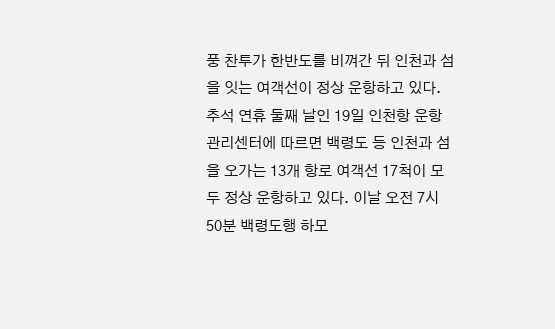풍 찬투가 한반도를 비껴간 뒤 인천과 섬을 잇는 여객선이 정상 운항하고 있다. 추석 연휴 둘째 날인 19일 인천항 운항관리센터에 따르면 백령도 등 인천과 섬을 오가는 13개 항로 여객선 17척이 모두 정상 운항하고 있다. 이날 오전 7시 50분 백령도행 하모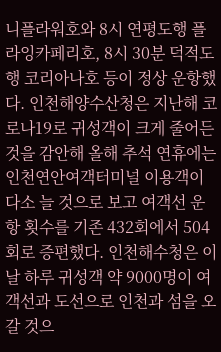니플라워호와 8시 연평도행 플라잉카페리호, 8시 30분 덕적도행 코리아나호 등이 정상 운항했다. 인천해양수산청은 지난해 코로나19로 귀성객이 크게 줄어든 것을 감안해 올해 추석 연휴에는 인천연안여객터미널 이용객이 다소 늘 것으로 보고 여객선 운항 횟수를 기존 432회에서 504회로 증편했다. 인천해수청은 이날 하루 귀성객 약 9000명이 여객선과 도선으로 인천과 섬을 오갈 것으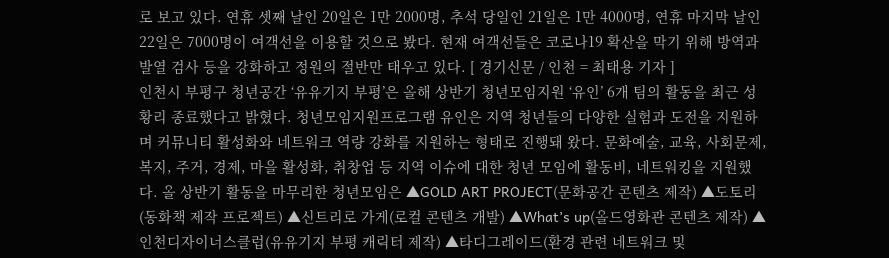로 보고 있다. 연휴 셋째 날인 20일은 1만 2000명, 추석 당일인 21일은 1만 4000명, 연휴 마지막 날인 22일은 7000명이 여객선을 이용할 것으로 봤다. 현재 여객선들은 코로나19 확산을 막기 위해 방역과 발열 검사 등을 강화하고 정원의 절반만 태우고 있다. [ 경기신문 / 인천 = 최태용 기자 ]
인천시 부평구 청년공간 ‘유유기지 부평’은 올해 상반기 청년모임지원 ‘유인’ 6개 팀의 활동을 최근 성황리 종료했다고 밝혔다. 청년모임지원프로그램 유인은 지역 청년들의 다양한 실험과 도전을 지원하며 커뮤니티 활성화와 네트워크 역량 강화를 지원하는 형태로 진행돼 왔다. 문화예술, 교육, 사회문제, 복지, 주거, 경제, 마을 활성화, 취창업 등 지역 이슈에 대한 청년 모임에 활동비, 네트워킹을 지원했다. 올 상반기 활동을 마무리한 청년모임은 ▲GOLD ART PROJECT(문화공간 콘텐츠 제작) ▲도토리(동화책 제작 프로젝트) ▲신트리로 가게(로컬 콘텐츠 개발) ▲What’s up(올드영화관 콘텐츠 제작) ▲인천디자이너스클럽(유유기지 부평 캐릭터 제작) ▲타디그레이드(환경 관련 네트워크 및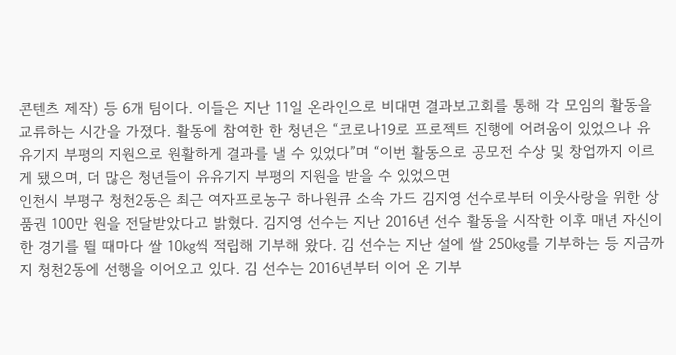콘텐츠 제작) 등 6개 팀이다. 이들은 지난 11일 온라인으로 비대면 결과보고회를 통해 각 모임의 활동을 교류하는 시간을 가졌다. 활동에 참여한 한 청년은 “코로나19로 프로젝트 진행에 어려움이 있었으나 유유기지 부평의 지원으로 원활하게 결과를 낼 수 있었다”며 “이번 활동으로 공모전 수상 및 창업까지 이르게 됐으며, 더 많은 청년들이 유유기지 부평의 지원을 받을 수 있었으면
인천시 부평구 청천2동은 최근 여자프로농구 하나원큐 소속 가드 김지영 선수로부터 이웃사랑을 위한 상품권 100만 원을 전달받았다고 밝혔다. 김지영 선수는 지난 2016년 선수 활동을 시작한 이후 매년 자신이 한 경기를 뛸 때마다 쌀 10㎏씩 적립해 기부해 왔다. 김 선수는 지난 설에 쌀 250㎏를 기부하는 등 지금까지 청천2동에 선행을 이어오고 있다. 김 선수는 2016년부터 이어 온 기부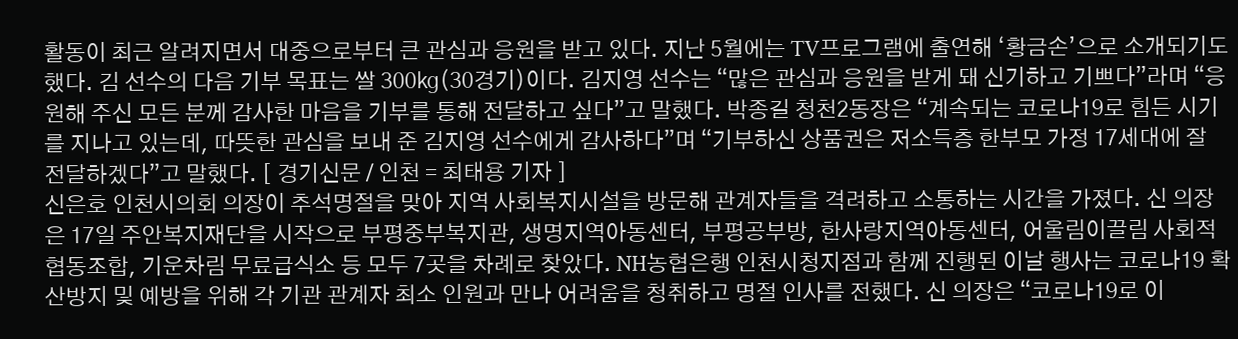활동이 최근 알려지면서 대중으로부터 큰 관심과 응원을 받고 있다. 지난 5월에는 TV프로그램에 출연해 ‘황금손’으로 소개되기도 했다. 김 선수의 다음 기부 목표는 쌀 300㎏(30경기)이다. 김지영 선수는 “많은 관심과 응원을 받게 돼 신기하고 기쁘다”라며 “응원해 주신 모든 분께 감사한 마음을 기부를 통해 전달하고 싶다”고 말했다. 박종길 청천2동장은 “계속되는 코로나19로 힘든 시기를 지나고 있는데, 따뜻한 관심을 보내 준 김지영 선수에게 감사하다”며 “기부하신 상품권은 저소득층 한부모 가정 17세대에 잘 전달하겠다”고 말했다. [ 경기신문 / 인천 = 최태용 기자 ]
신은호 인천시의회 의장이 추석명절을 맞아 지역 사회복지시설을 방문해 관계자들을 격려하고 소통하는 시간을 가졌다. 신 의장은 17일 주안복지재단을 시작으로 부평중부복지관, 생명지역아동센터, 부평공부방, 한사랑지역아동센터, 어울림이끌림 사회적협동조합, 기운차림 무료급식소 등 모두 7곳을 차례로 찾았다. NH농협은행 인천시청지점과 함께 진행된 이날 행사는 코로나19 확산방지 및 예방을 위해 각 기관 관계자 최소 인원과 만나 어려움을 청취하고 명절 인사를 전했다. 신 의장은 “코로나19로 이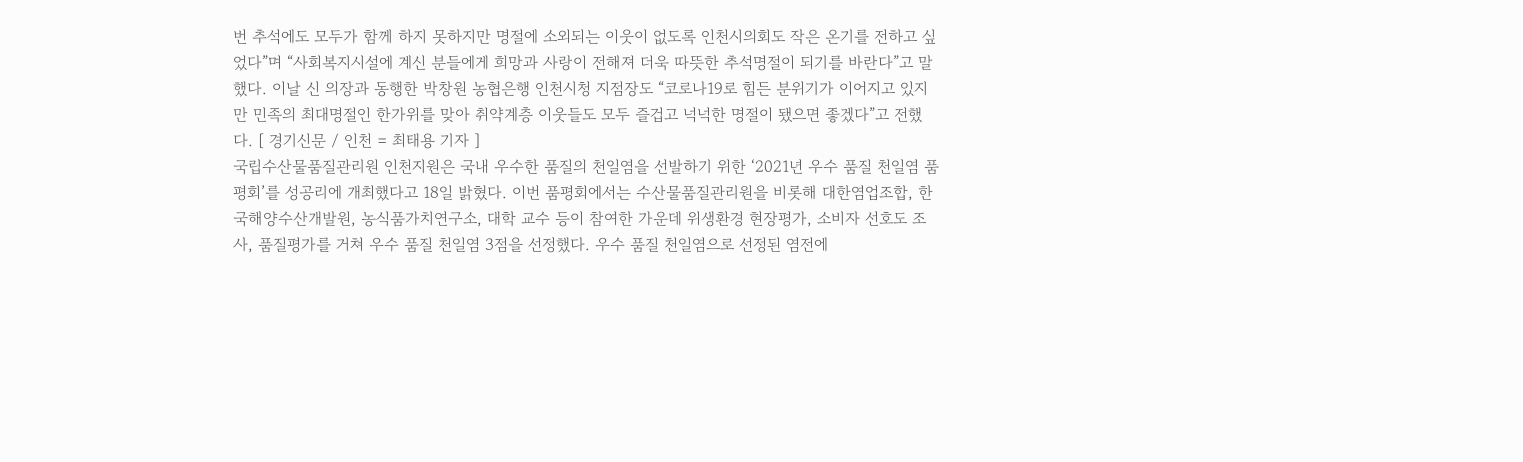번 추석에도 모두가 함께 하지 못하지만 명절에 소외되는 이웃이 없도록 인천시의회도 작은 온기를 전하고 싶었다”며 “사회복지시설에 계신 분들에게 희망과 사랑이 전해져 더욱 따뜻한 추석명절이 되기를 바란다”고 말했다. 이날 신 의장과 동행한 박창원 농협은행 인천시청 지점장도 “코로나19로 힘든 분위기가 이어지고 있지만 민족의 최대명절인 한가위를 맞아 취약계층 이웃들도 모두 즐겁고 넉넉한 명절이 됐으면 좋겠다”고 전했다. [ 경기신문 / 인천 = 최태용 기자 ]
국립수산물품질관리원 인천지원은 국내 우수한 품질의 천일염을 선발하기 위한 ‘2021년 우수 품질 천일염 품평회’를 성공리에 개최했다고 18일 밝혔다. 이번 품평회에서는 수산물품질관리원을 비롯해 대한염업조합, 한국해양수산개발원, 농식품가치연구소, 대학 교수 등이 참여한 가운데 위생환경 현장평가, 소비자 선호도 조사, 품질평가를 거쳐 우수 품질 천일염 3점을 선정했다. 우수 품질 천일염으로 선정된 염전에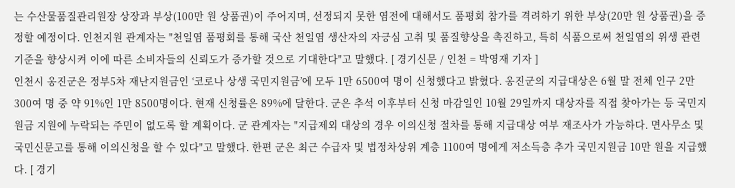는 수산물품질관리원장 상장과 부상(100만 원 상품권)이 주어지며, 선정되지 못한 염전에 대해서도 품평회 참가를 격려하기 위한 부상(20만 원 상품권)을 증정할 예정이다. 인천지원 관계자는 "천일염 품평회를 통해 국산 천일염 생산자의 자긍심 고취 및 품질향상을 촉진하고, 특히 식품으로써 천일염의 위생 관련 기준을 향상시켜 이에 따른 소비자들의 신뢰도가 증가할 것으로 기대한다"고 말했다. [ 경기신문 / 인천 = 박영재 기자 ]
인천시 옹진군은 정부5차 재난지원금인 ‘코로나 상생 국민지원금’에 모두 1만 6500여 명이 신청했다고 밝혔다. 옹진군의 지급대상은 6월 말 전체 인구 2만 300여 명 중 약 91%인 1만 8500명이다. 현재 신청률은 89%에 달한다. 군은 추석 이후부터 신청 마감일인 10월 29일까지 대상자를 직접 찾아가는 등 국민지원금 지원에 누락되는 주민이 없도록 할 계획이다. 군 관계자는 "지급제외 대상의 경우 이의신청 절차를 통해 지급대상 여부 재조사가 가능하다. 면사무소 및 국민신문고를 통해 이의신청을 할 수 있다"고 말했다. 한편 군은 최근 수급자 및 법정차상위 계층 1100여 명에게 저소득층 추가 국민지원금 10만 원을 지급했다. [ 경기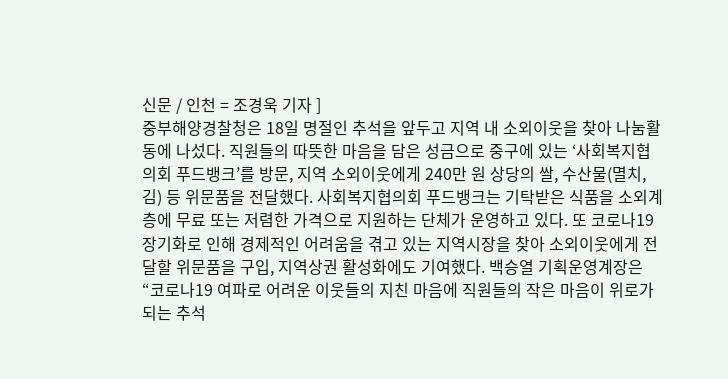신문 / 인천 = 조경욱 기자 ]
중부해양경찰청은 18일 명절인 추석을 앞두고 지역 내 소외이웃을 찾아 나눔활동에 나섰다. 직원들의 따뜻한 마음을 담은 성금으로 중구에 있는 ‘사회복지협의회 푸드뱅크’를 방문, 지역 소외이웃에게 240만 원 상당의 쌀, 수산물(멸치, 김) 등 위문품을 전달했다. 사회복지협의회 푸드뱅크는 기탁받은 식품을 소외계층에 무료 또는 저렴한 가격으로 지원하는 단체가 운영하고 있다. 또 코로나19 장기화로 인해 경제적인 어려움을 겪고 있는 지역시장을 찾아 소외이웃에게 전달할 위문품을 구입, 지역상권 활성화에도 기여했다. 백승열 기획운영계장은 “코로나19 여파로 어려운 이웃들의 지친 마음에 직원들의 작은 마음이 위로가 되는 추석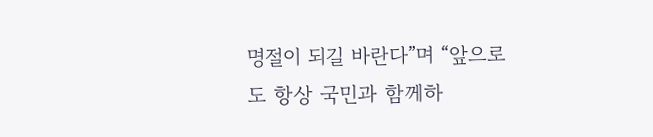명절이 되길 바란다”며 “앞으로도 항상 국민과 함께하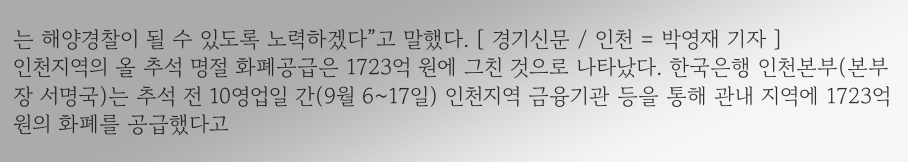는 해양경찰이 될 수 있도록 노력하겠다”고 말했다. [ 경기신문 / 인천 = 박영재 기자 ]
인천지역의 올 추석 명절 화폐공급은 1723억 원에 그친 것으로 나타났다. 한국은행 인천본부(본부장 서명국)는 추석 전 10영업일 간(9월 6~17일) 인천지역 금융기관 등을 통해 관내 지역에 1723억원의 화폐를 공급했다고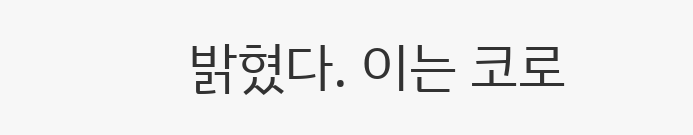밝혔다. 이는 코로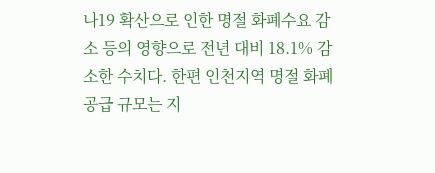나19 확산으로 인한 명절 화폐수요 감소 등의 영향으로 전년 대비 18.1% 감소한 수치다. 한편 인천지역 명절 화폐공급 규모는 지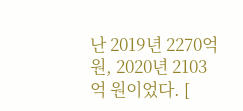난 2019년 2270억 원, 2020년 2103억 원이었다. [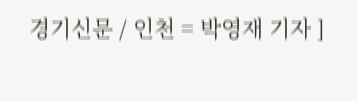경기신문 / 인천 = 박영재 기자 ]